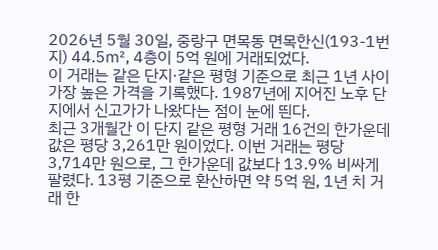2026년 5월 30일, 중랑구 면목동 면목한신(193-1번지) 44.5㎡, 4층이 5억 원에 거래되었다.
이 거래는 같은 단지·같은 평형 기준으로 최근 1년 사이 가장 높은 가격을 기록했다. 1987년에 지어진 노후 단지에서 신고가가 나왔다는 점이 눈에 띈다.
최근 3개월간 이 단지 같은 평형 거래 16건의 한가운데 값은 평당 3,261만 원이었다. 이번 거래는 평당 3,714만 원으로, 그 한가운데 값보다 13.9% 비싸게 팔렸다. 13평 기준으로 환산하면 약 5억 원, 1년 치 거래 한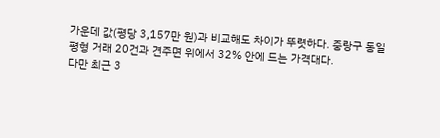가운데 값(평당 3,157만 원)과 비교해도 차이가 뚜렷하다. 중랑구 동일 평형 거래 20건과 견주면 위에서 32% 안에 드는 가격대다.
다만 최근 3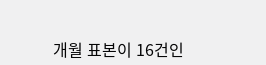개월 표본이 16건인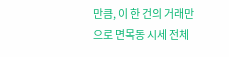만큼, 이 한 건의 거래만으로 면목동 시세 전체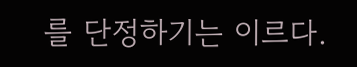를 단정하기는 이르다.